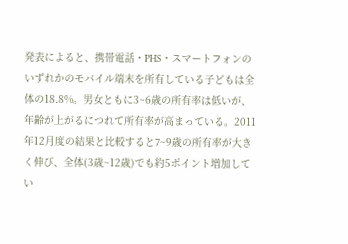発表によると、携帯電話・PHS・スマートフォンのいずれかのモバイル端末を所有している子どもは全体の18.8%。男女ともに3~6歳の所有率は低いが、年齢が上がるにつれて所有率が高まっている。2011年12月度の結果と比較すると7~9歳の所有率が大きく伸び、全体(3歳~12歳)でも約5ポイント増加してい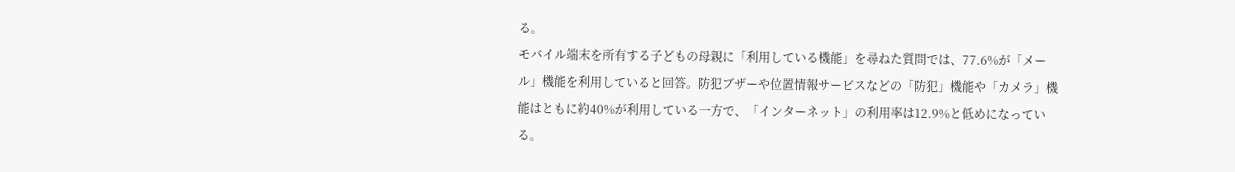る。
モバイル端末を所有する子どもの母親に「利用している機能」を尋ねた質問では、77.6%が「メール」機能を利用していると回答。防犯ブザーや位置情報サービスなどの「防犯」機能や「カメラ」機能はともに約40%が利用している一方で、「インターネット」の利用率は12.9%と低めになっている。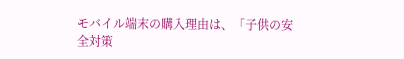モバイル端末の購入理由は、「子供の安全対策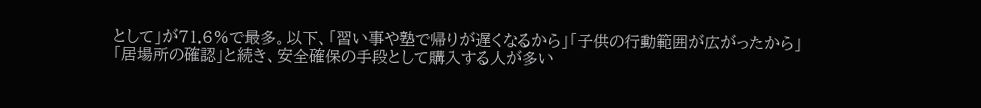として」が71.6%で最多。以下、「習い事や塾で帰りが遅くなるから」「子供の行動範囲が広がったから」「居場所の確認」と続き、安全確保の手段として購入する人が多い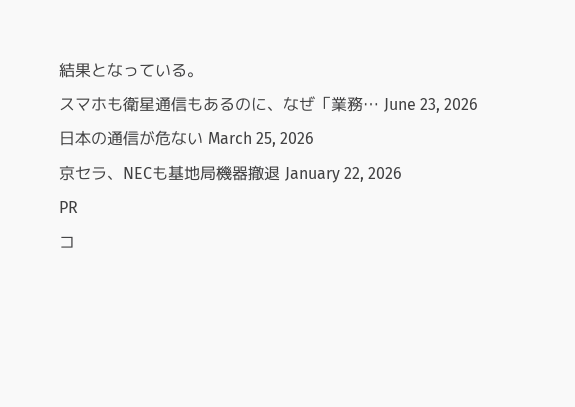結果となっている。
スマホも衛星通信もあるのに、なぜ「業務… June 23, 2026
日本の通信が危ない March 25, 2026
京セラ、NECも基地局機器撤退 January 22, 2026
PR
コ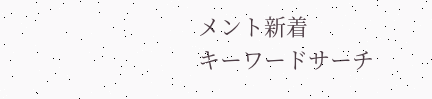メント新着
キーワードサーチ